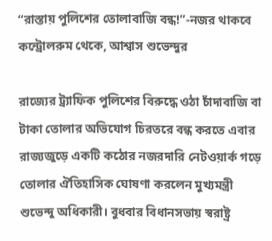“রাস্তায় পুলিশের তোলাবাজি বন্ধ!”-নজর থাকবে কন্ট্রোলরুম থেকে, আশ্বাস শুভেন্দুর

রাজ্যের ট্র্যাফিক পুলিশের বিরুদ্ধে ওঠা চাঁদাবাজি বা টাকা তোলার অভিযোগ চিরতরে বন্ধ করতে এবার রাজ্যজুড়ে একটি কঠোর নজরদারি নেটওয়ার্ক গড়ে তোলার ঐতিহাসিক ঘোষণা করলেন মুখ্যমন্ত্রী শুভেন্দু অধিকারী। বুধবার বিধানসভায় স্বরাষ্ট্র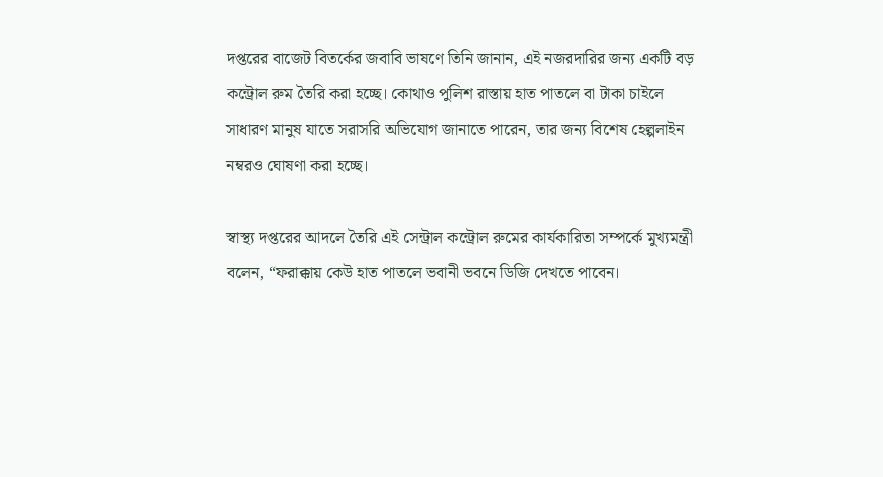দপ্তরের বাজেট বিতর্কের জবাবি ভাষণে তিনি জানান, এই নজরদারির জন্য একটি বড় কন্ট্রোল রুম তৈরি করা হচ্ছে। কোথাও পুলিশ রাস্তায় হাত পাতলে বা টাকা চাইলে সাধারণ মানুষ যাতে সরাসরি অভিযোগ জানাতে পারেন, তার জন্য বিশেষ হেল্পলাইন নম্বরও ঘোষণা করা হচ্ছে।

স্বাস্থ্য দপ্তরের আদলে তৈরি এই সেন্ট্রাল কন্ট্রোল রুমের কার্যকারিতা সম্পর্কে মুখ্যমন্ত্রী বলেন, “ফরাক্কায় কেউ হাত পাতলে ভবানী ভবনে ডিজি দেখতে পাবেন।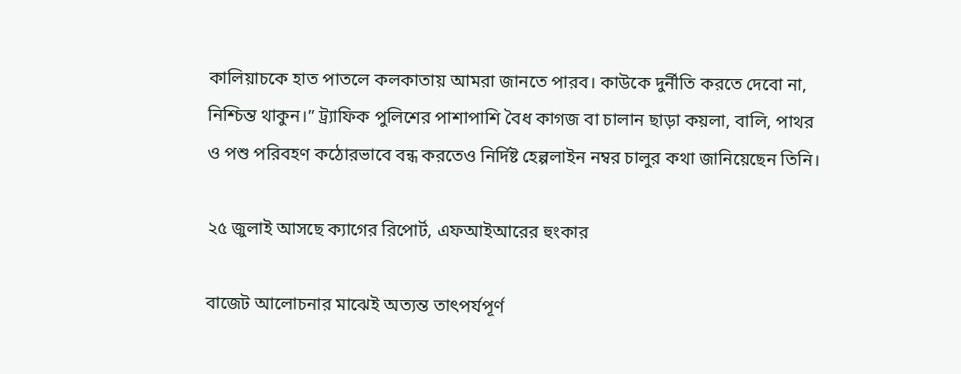কালিয়াচকে হাত পাতলে কলকাতায় আমরা জানতে পারব। কাউকে দুর্নীতি করতে দেবো না, নিশ্চিন্ত থাকুন।” ট্র্যাফিক পুলিশের পাশাপাশি বৈধ কাগজ বা চালান ছাড়া কয়লা, বালি, পাথর ও পশু পরিবহণ কঠোরভাবে বন্ধ করতেও নির্দিষ্ট হেল্পলাইন নম্বর চালুর কথা জানিয়েছেন তিনি।

২৫ জুলাই আসছে ক্যাগের রিপোর্ট, এফআইআরের হুংকার

বাজেট আলোচনার মাঝেই অত্যন্ত তাৎপর্যপূর্ণ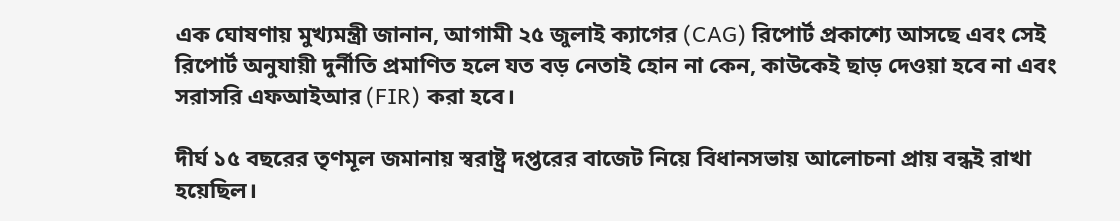এক ঘোষণায় মুখ্যমন্ত্রী জানান, আগামী ২৫ জুলাই ক্যাগের (CAG) রিপোর্ট প্রকাশ্যে আসছে এবং সেই রিপোর্ট অনুযায়ী দুর্নীতি প্রমাণিত হলে যত বড় নেতাই হোন না কেন, কাউকেই ছাড় দেওয়া হবে না এবং সরাসরি এফআইআর (FIR) করা হবে।

দীর্ঘ ১৫ বছরের তৃণমূল জমানায় স্বরাষ্ট্র দপ্তরের বাজেট নিয়ে বিধানসভায় আলোচনা প্রায় বন্ধই রাখা হয়েছিল।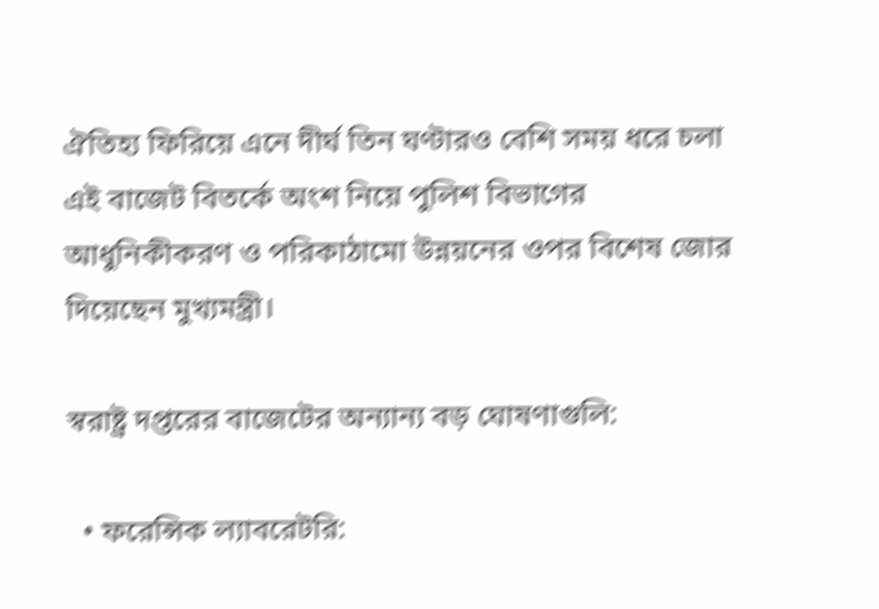ঐতিহ্য ফিরিয়ে এনে দীর্ঘ তিন ঘণ্টারও বেশি সময় ধরে চলা এই বাজেট বিতর্কে অংশ নিয়ে পুলিশ বিভাগের আধুনিকীকরণ ও পরিকাঠামো উন্নয়নের ওপর বিশেষ জোর দিয়েছেন মুখ্যমন্ত্রী।

স্বরাষ্ট্র দপ্তরের বাজেটের অন্যান্য বড় ঘোষণাগুলি:

  • ফরেন্সিক ল্যাবরেটরি: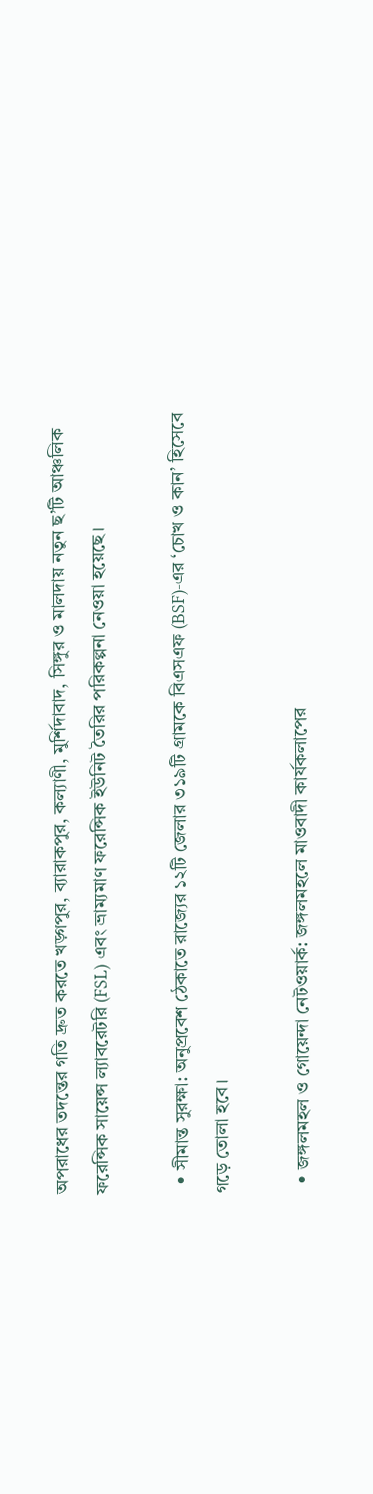অপরাধের তদন্তের গতি দ্রুত করতে খড়্গপুর, ব্যারাকপুর, কল্যাণী, মুর্শিদাবাদ, সিঙ্গুর ও মালদায় নতুন ছ’টি আঞ্চলিক ফরেন্সিক সায়েন্স ল্যাবরেটরি (FSL) এবং ভ্রাম্যমাণ ফরেন্সিক ইউনিট তৈরির পরিকল্পনা নেওয়া হয়েছে।

  • সীমান্ত সুরক্ষা: অনুপ্রবেশ ঠেকাতে রাজ্যের ১২টি জেলার ৩১৯টি গ্রামকে বিএসএফ (BSF)-এর ‘চোখ ও কান’ হিসেবে গড়ে তোলা হবে।

  • জঙ্গলমহল ও গোয়েন্দা নেটওয়ার্ক: জঙ্গলমহলে মাওবাদী কার্যকলাপের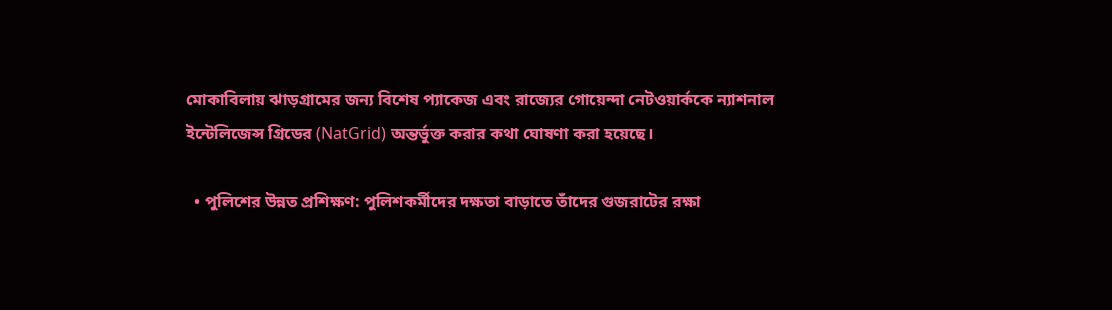মোকাবিলায় ঝাড়গ্রামের জন্য বিশেষ প্যাকেজ এবং রাজ্যের গোয়েন্দা নেটওয়ার্ককে ন্যাশনাল ইন্টেলিজেন্স গ্রিডের (NatGrid) অন্তর্ভুক্ত করার কথা ঘোষণা করা হয়েছে।

  • পুলিশের উন্নত প্রশিক্ষণ: পুলিশকর্মীদের দক্ষতা বাড়াতে তাঁদের গুজরাটের রক্ষা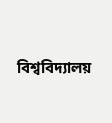বিশ্ববিদ্যালয়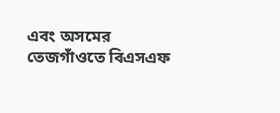এবং অসমের তেজগাঁওতে বিএসএফ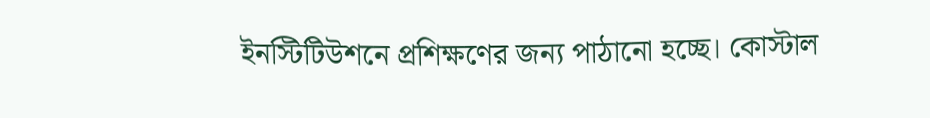ইনস্টিটিউশনে প্রশিক্ষণের জন্য পাঠানো হচ্ছে। কোস্টাল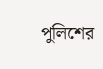পুলিশের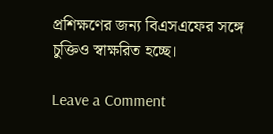প্রশিক্ষণের জন্য বিএসএফের সঙ্গে চুক্তিও স্বাক্ষরিত হচ্ছে।

Leave a Comment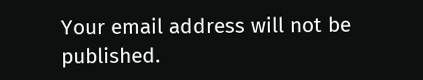Your email address will not be published.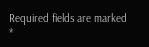Required fields are marked *